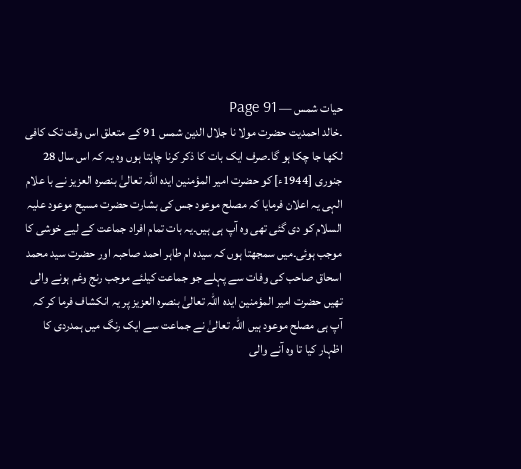حیات شمس — Page 91
۔خالد احمدیت حضرت مولا نا جلال الدین شمس 91 کے متعلق اس وقت تک کافی لکھا جا چکا ہو گا۔صرف ایک بات کا ذکر کرنا چاہتا ہوں وہ یہ کہ اس سال 28 جنوری [1944ء] کو حضرت امیر المؤمنین ایدہ اللہ تعالیٰ بنصرہ العزیز نے با علام الہی یہ اعلان فرمایا کہ مصلح موعود جس کی بشارت حضرت مسیح موعود علیہ السلام کو دی گئی تھی وہ آپ ہی ہیں۔یہ بات تمام افراد جماعت کے لیے خوشی کا موجب ہوئی۔میں سمجھتا ہوں کہ سیدہ ام طاہر احمد صاحبہ اور حضرت سید محمد اسحاق صاحب کی وفات سے پہلے جو جماعت کیلئے موجب رنج وغم ہونے والی تھیں حضرت امیر المؤمنین ایدہ اللہ تعالیٰ بنصرہ العزیز پر یہ انکشاف فرما کر کہ آپ ہی مصلح موعود ہیں اللہ تعالیٰ نے جماعت سے ایک رنگ میں ہمدردی کا اظہار کیا تا وہ آنے والی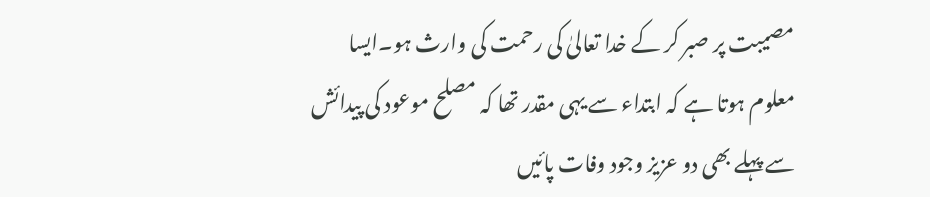مصیبت پر صبر کر کے خدا تعالیٰ کی رحمت کی وارث ہو۔ایسا معلوم ہوتا ہے کہ ابتداء سے یہی مقدر تھا کہ مصلح موعود کی پیدائش سے پہلے بھی دو عزیز وجود وفات پائیں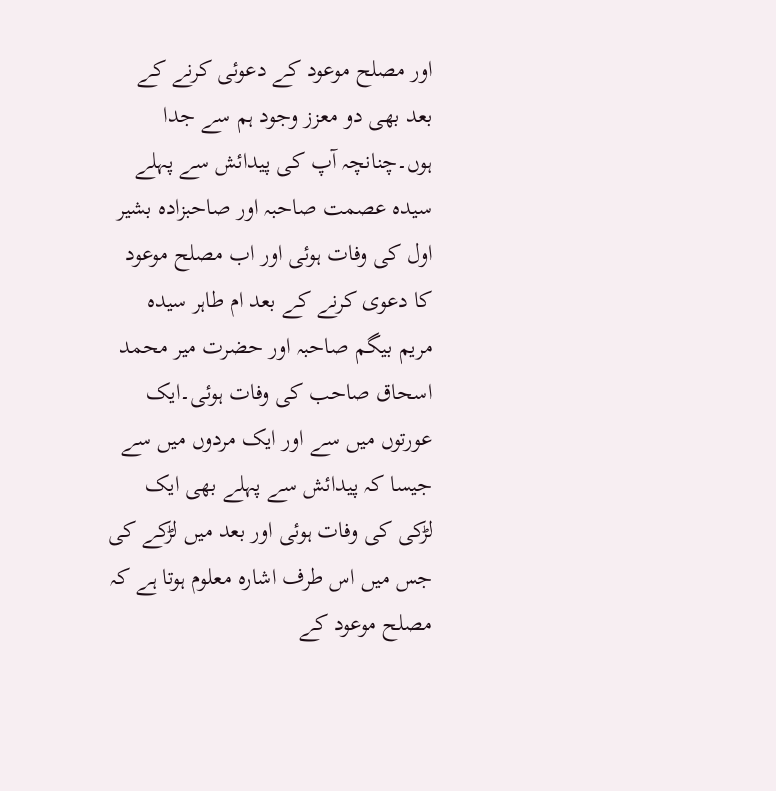اور مصلح موعود کے دعوئی کرنے کے بعد بھی دو معزز وجود ہم سے جدا ہوں۔چنانچہ آپ کی پیدائش سے پہلے سیدہ عصمت صاحبہ اور صاحبزادہ بشیر اول کی وفات ہوئی اور اب مصلح موعود کا دعوی کرنے کے بعد ام طاہر سیدہ مریم بیگم صاحبہ اور حضرت میر محمد اسحاق صاحب کی وفات ہوئی۔ایک عورتوں میں سے اور ایک مردوں میں سے جیسا کہ پیدائش سے پہلے بھی ایک لڑکی کی وفات ہوئی اور بعد میں لڑکے کی جس میں اس طرف اشارہ معلوم ہوتا ہے کہ مصلح موعود کے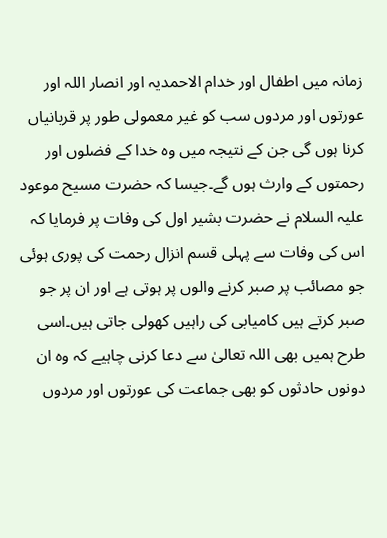زمانہ میں اطفال اور خدام الاحمدیہ اور انصار اللہ اور عورتوں اور مردوں سب کو غیر معمولی طور پر قربانیاں کرنا ہوں گی جن کے نتیجہ میں وہ خدا کے فضلوں اور رحمتوں کے وارث ہوں گے۔جیسا کہ حضرت مسیح موعود علیہ السلام نے حضرت بشیر اول کی وفات پر فرمایا کہ اس کی وفات سے پہلی قسم انزال رحمت کی پوری ہوئی جو مصائب پر صبر کرنے والوں پر ہوتی ہے اور ان پر جو صبر کرتے ہیں کامیابی کی راہیں کھولی جاتی ہیں۔اسی طرح ہمیں بھی اللہ تعالیٰ سے دعا کرنی چاہیے کہ وہ ان دونوں حادثوں کو بھی جماعت کی عورتوں اور مردوں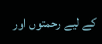کے لیے رحمتوں اور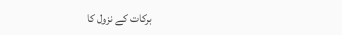برکات کے نزول کا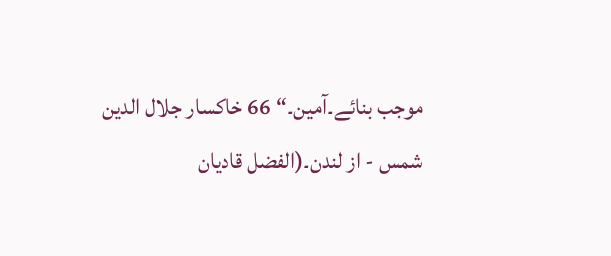موجب بنائے۔آمین۔“ 66 خاکسار جلال الدین شمس - از لندن۔(الفضل قادیان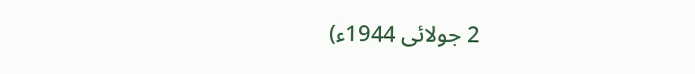2 جولائی 1944ء)